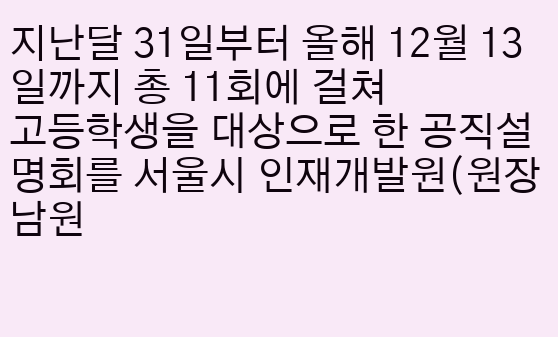지난달 31일부터 올해 12월 13일까지 총 11회에 걸쳐
고등학생을 대상으로 한 공직설명회를 서울시 인재개발원(원장 남원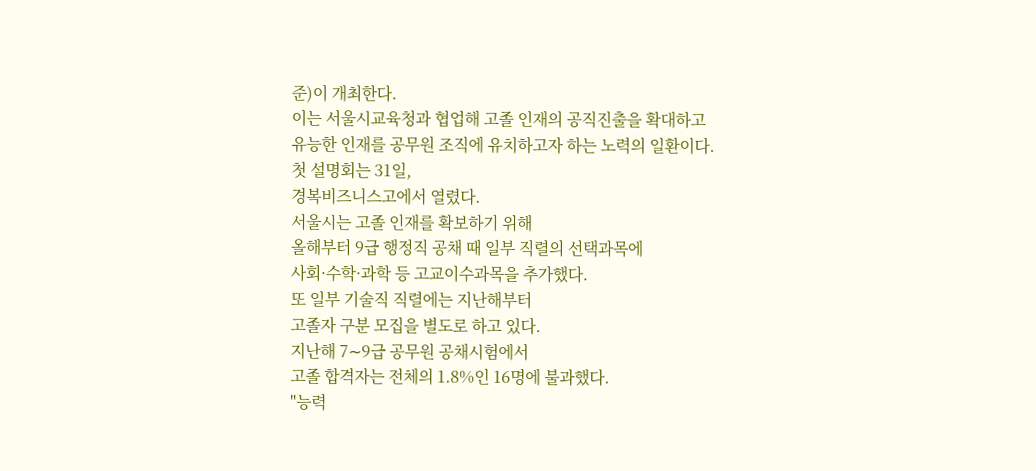준)이 개최한다.
이는 서울시교육청과 협업해 고졸 인재의 공직진출을 확대하고
유능한 인재를 공무원 조직에 유치하고자 하는 노력의 일환이다.
첫 설명회는 31일,
경복비즈니스고에서 열렸다.
서울시는 고졸 인재를 확보하기 위해
올해부터 9급 행정직 공채 때 일부 직렬의 선택과목에
사회·수학·과학 등 고교이수과목을 추가했다.
또 일부 기술직 직렬에는 지난해부터
고졸자 구분 모집을 별도로 하고 있다.
지난해 7∼9급 공무원 공채시험에서
고졸 합격자는 전체의 1.8%인 16명에 불과했다.
"능력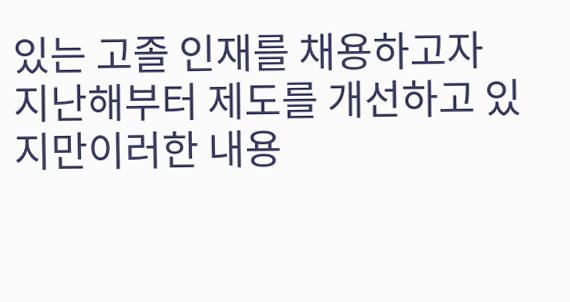있는 고졸 인재를 채용하고자
지난해부터 제도를 개선하고 있지만이러한 내용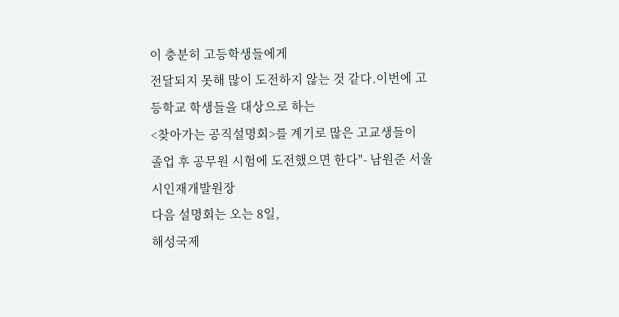이 충분히 고등학생들에게
전달되지 못해 많이 도전하지 않는 것 같다.이번에 고등학교 학생들을 대상으로 하는
<찾아가는 공직설명회>를 계기로 많은 고교생들이
졸업 후 공무원 시험에 도전했으면 한다"- 남원준 서울시인재개발원장
다음 설명회는 오는 8일,
해성국제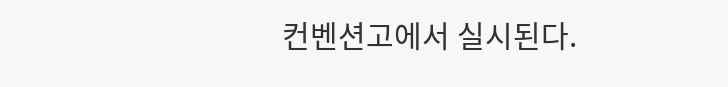컨벤션고에서 실시된다.